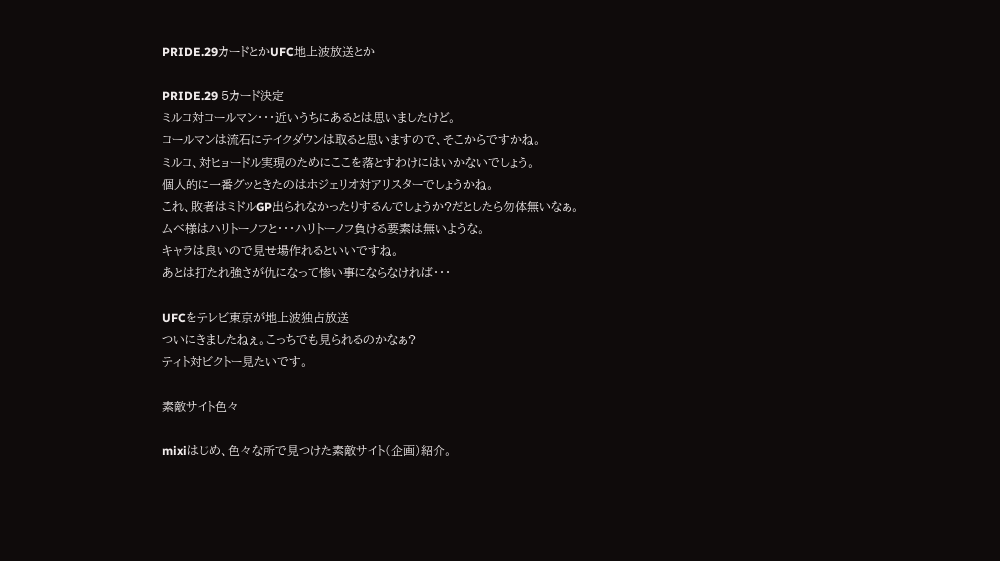PRIDE.29カードとかUFC地上波放送とか

PRIDE.29 5カード決定
ミルコ対コールマン・・・近いうちにあるとは思いましたけど。
コールマンは流石にテイクダウンは取ると思いますので、そこからですかね。
ミルコ、対ヒョードル実現のためにここを落とすわけにはいかないでしょう。
個人的に一番グッときたのはホジェリオ対アリスターでしょうかね。
これ、敗者はミドルGP出られなかったりするんでしょうか?だとしたら勿体無いなぁ。
ムベ様はハリトーノフと・・・ハリトーノフ負ける要素は無いような。
キャラは良いので見せ場作れるといいですね。
あとは打たれ強さが仇になって惨い事にならなければ・・・

UFCをテレビ東京が地上波独占放送
ついにきましたねぇ。こっちでも見られるのかなぁ?
ティト対ビクトー見たいです。

素敵サイト色々

mixiはじめ、色々な所で見つけた素敵サイト(企画)紹介。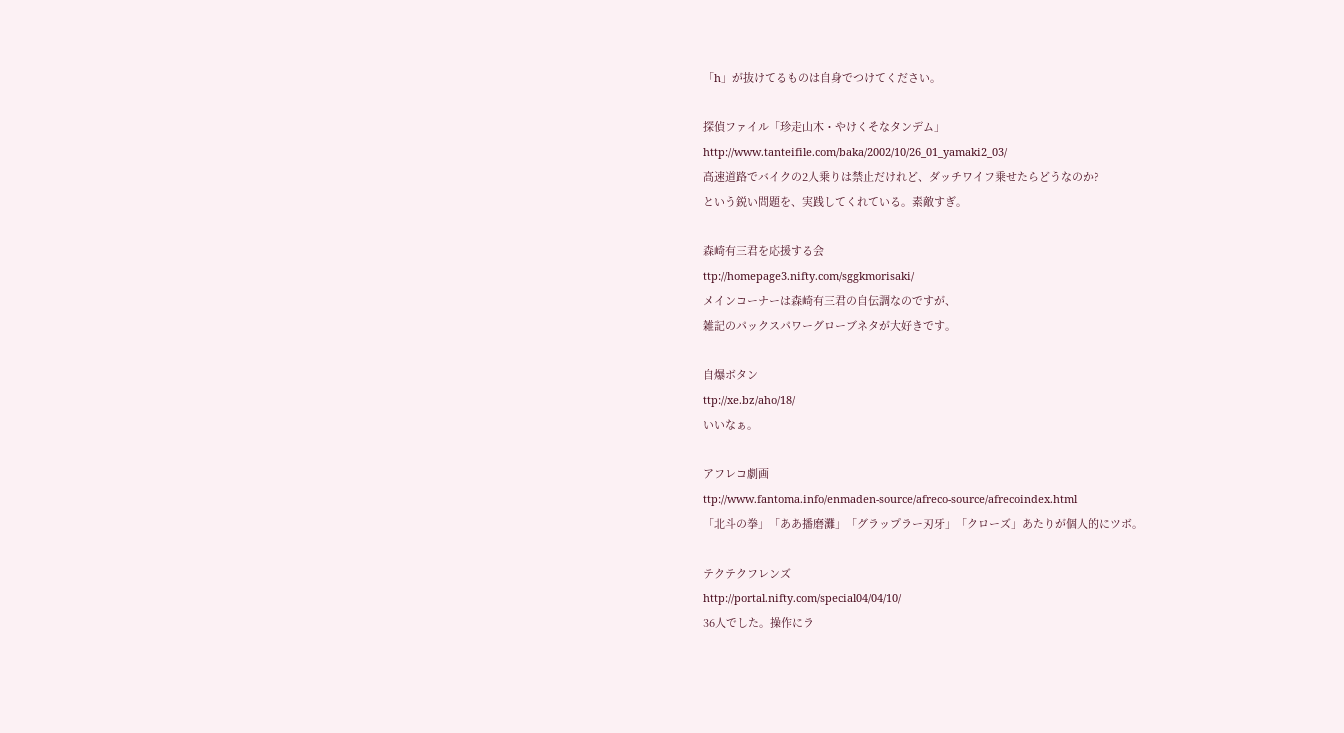「h」が抜けてるものは自身でつけてください。

探偵ファイル「珍走山木・やけくそなタンデム」
http://www.tanteifile.com/baka/2002/10/26_01_yamaki2_03/
高速道路でバイクの2人乗りは禁止だけれど、ダッチワイフ乗せたらどうなのか?
という鋭い問題を、実践してくれている。素敵すぎ。

森崎有三君を応援する会
ttp://homepage3.nifty.com/sggkmorisaki/
メインコーナーは森崎有三君の自伝調なのですが、
雑記のパックスパワーグローブネタが大好きです。

自爆ボタン
ttp://xe.bz/aho/18/
いいなぁ。

アフレコ劇画
ttp://www.fantoma.info/enmaden-source/afreco-source/afrecoindex.html
「北斗の拳」「ああ播磨灘」「グラップラー刃牙」「クローズ」あたりが個人的にツボ。

テクテクフレンズ
http://portal.nifty.com/special04/04/10/
36人でした。操作にラ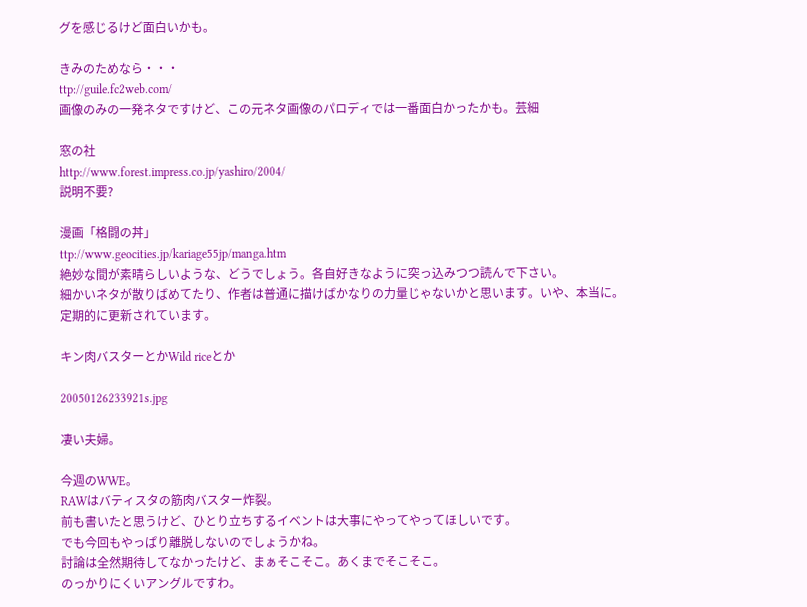グを感じるけど面白いかも。

きみのためなら・・・
ttp://guile.fc2web.com/
画像のみの一発ネタですけど、この元ネタ画像のパロディでは一番面白かったかも。芸細

窓の社
http://www.forest.impress.co.jp/yashiro/2004/
説明不要?

漫画「格闘の丼」
ttp://www.geocities.jp/kariage55jp/manga.htm
絶妙な間が素晴らしいような、どうでしょう。各自好きなように突っ込みつつ読んで下さい。
細かいネタが散りばめてたり、作者は普通に描けばかなりの力量じゃないかと思います。いや、本当に。
定期的に更新されています。

キン肉バスターとかWild riceとか

20050126233921s.jpg

凄い夫婦。

今週のWWE。
RAWはバティスタの筋肉バスター炸裂。
前も書いたと思うけど、ひとり立ちするイベントは大事にやってやってほしいです。
でも今回もやっぱり離脱しないのでしょうかね。
討論は全然期待してなかったけど、まぁそこそこ。あくまでそこそこ。
のっかりにくいアングルですわ。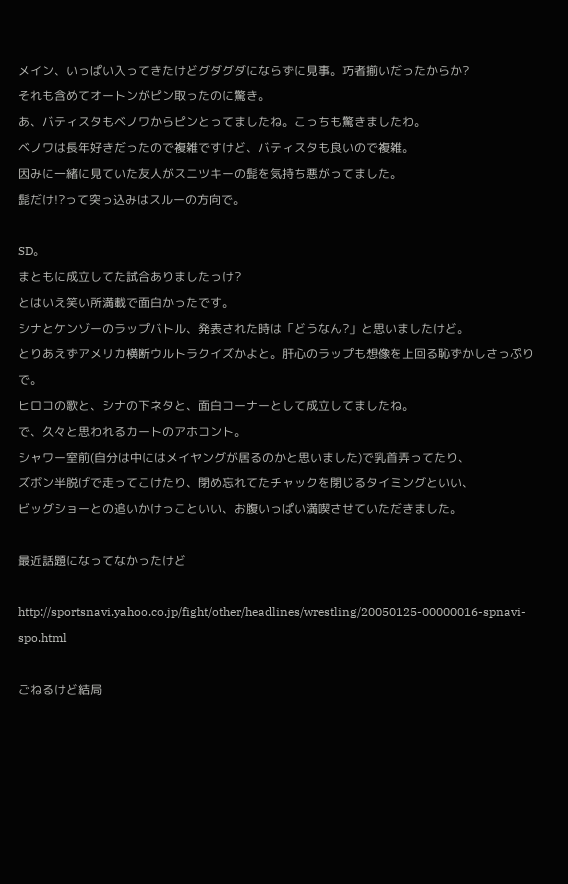メイン、いっぱい入ってきたけどグダグダにならずに見事。巧者揃いだったからか?
それも含めてオートンがピン取ったのに驚き。
あ、バティスタもベノワからピンとってましたね。こっちも驚きましたわ。
ベノワは長年好きだったので複雑ですけど、バティスタも良いので複雑。
因みに一緒に見ていた友人がスニツキーの髭を気持ち悪がってました。
髭だけ!?って突っ込みはスルーの方向で。

SD。
まともに成立してた試合ありましたっけ?
とはいえ笑い所満載で面白かったです。
シナとケンゾーのラップバトル、発表された時は「どうなん?」と思いましたけど。
とりあえずアメリカ横断ウルトラクイズかよと。肝心のラップも想像を上回る恥ずかしさっぷりで。
ヒロコの歌と、シナの下ネタと、面白コーナーとして成立してましたね。
で、久々と思われるカートのアホコント。
シャワー室前(自分は中にはメイヤングが居るのかと思いました)で乳首弄ってたり、
ズボン半脱げで走ってこけたり、閉め忘れてたチャックを閉じるタイミングといい、
ビッグショーとの追いかけっこといい、お腹いっぱい満喫させていただきました。

最近話題になってなかったけど

http://sportsnavi.yahoo.co.jp/fight/other/headlines/wrestling/20050125-00000016-spnavi-spo.html

ごねるけど結局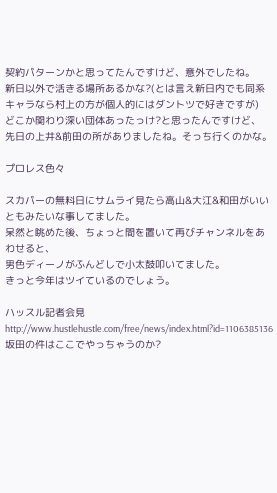契約パターンかと思ってたんですけど、意外でしたね。
新日以外で活きる場所あるかな?(とは言え新日内でも同系キャラなら村上の方が個人的にはダントツで好きですが)
どこか関わり深い団体あったっけ?と思ったんですけど、
先日の上井&前田の所がありましたね。そっち行くのかな。

プロレス色々

スカパーの無料日にサムライ見たら高山&大江&和田がいいともみたいな事してました。
呆然と眺めた後、ちょっと間を置いて再びチャンネルをあわせると、
男色ディーノがふんどしで小太鼓叩いてました。
きっと今年はツイているのでしょう。

ハッスル記者会見
http://www.hustlehustle.com/free/news/index.html?id=1106385136
坂田の件はここでやっちゃうのか?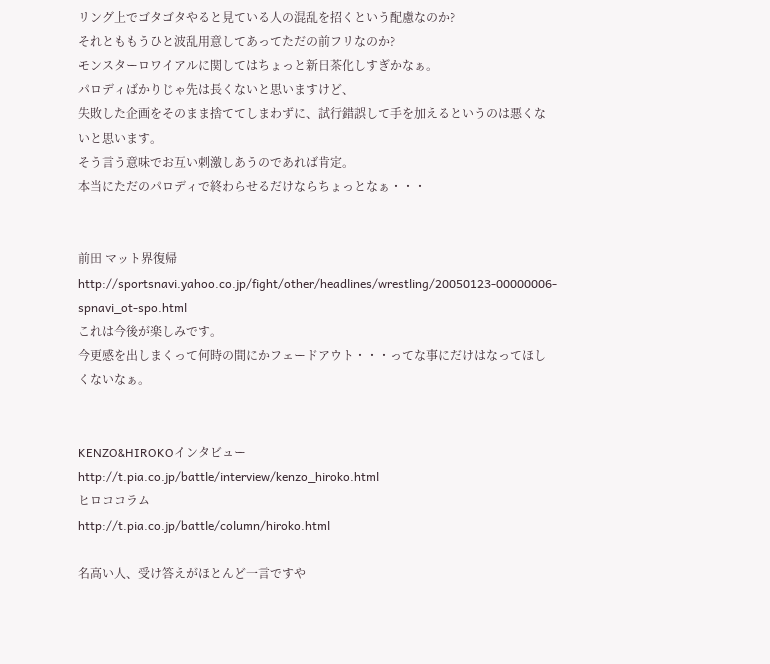リング上でゴタゴタやると見ている人の混乱を招くという配慮なのか?
それとももうひと波乱用意してあってただの前フリなのか?
モンスターロワイアルに関してはちょっと新日茶化しすぎかなぁ。
パロディばかりじゃ先は長くないと思いますけど、
失敗した企画をそのまま捨ててしまわずに、試行錯誤して手を加えるというのは悪くないと思います。
そう言う意味でお互い刺激しあうのであれば肯定。
本当にただのパロディで終わらせるだけならちょっとなぁ・・・


前田 マット界復帰
http://sportsnavi.yahoo.co.jp/fight/other/headlines/wrestling/20050123-00000006-spnavi_ot-spo.html
これは今後が楽しみです。
今更感を出しまくって何時の間にかフェードアウト・・・ってな事にだけはなってほしくないなぁ。


KENZO&HIROKOインタビュー
http://t.pia.co.jp/battle/interview/kenzo_hiroko.html
ヒロココラム
http://t.pia.co.jp/battle/column/hiroko.html

名高い人、受け答えがほとんど一言ですや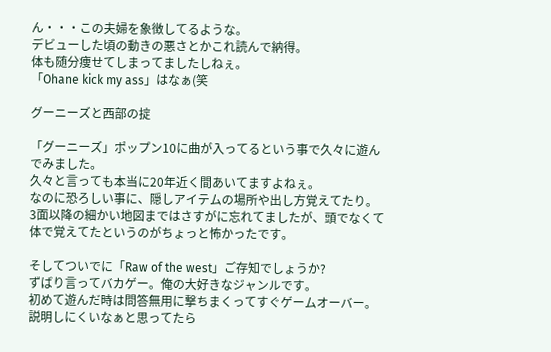ん・・・この夫婦を象徴してるような。
デビューした頃の動きの悪さとかこれ読んで納得。
体も随分痩せてしまってましたしねぇ。
「Ohane kick my ass」はなぁ(笑

グーニーズと西部の掟

「グーニーズ」ポップン10に曲が入ってるという事で久々に遊んでみました。
久々と言っても本当に20年近く間あいてますよねぇ。
なのに恐ろしい事に、隠しアイテムの場所や出し方覚えてたり。
3面以降の細かい地図まではさすがに忘れてましたが、頭でなくて体で覚えてたというのがちょっと怖かったです。

そしてついでに「Raw of the west」ご存知でしょうか?
ずばり言ってバカゲー。俺の大好きなジャンルです。
初めて遊んだ時は問答無用に撃ちまくってすぐゲームオーバー。
説明しにくいなぁと思ってたら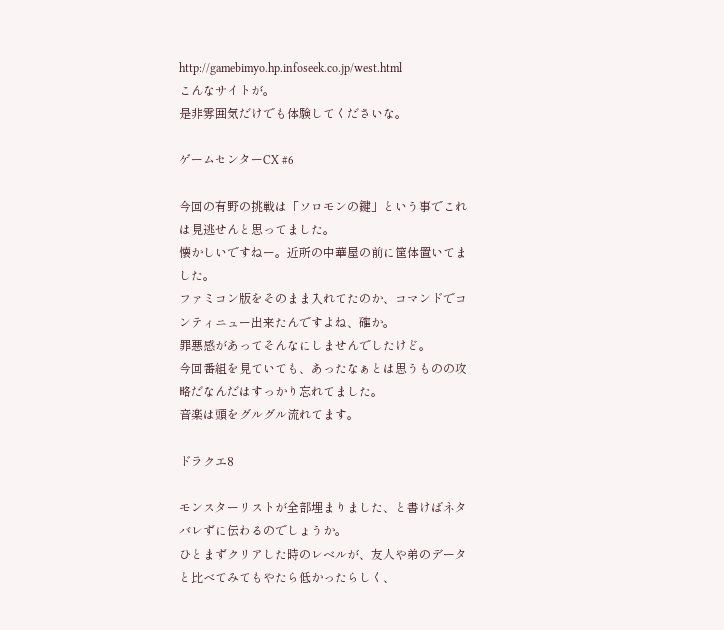http://gamebimyo.hp.infoseek.co.jp/west.html
こんなサイトが。
是非雰囲気だけでも体験してくださいな。

ゲームセンターCX #6

今回の有野の挑戦は「ソロモンの鍵」という事でこれは見逃せんと思ってました。
懐かしいですねー。近所の中華屋の前に筐体置いてました。
ファミコン版をそのまま入れてたのか、コマンドでコンティニュー出来たんですよね、確か。
罪悪感があってそんなにしませんでしたけど。
今回番組を見ていても、あったなぁとは思うものの攻略だなんだはすっかり忘れてました。
音楽は頭をグルグル流れてます。

ドラクエ8

モンスターリストが全部埋まりました、と書けばネタバレずに伝わるのでしょうか。
ひとまずクリアした時のレベルが、友人や弟のデータと比べてみてもやたら低かったらしく、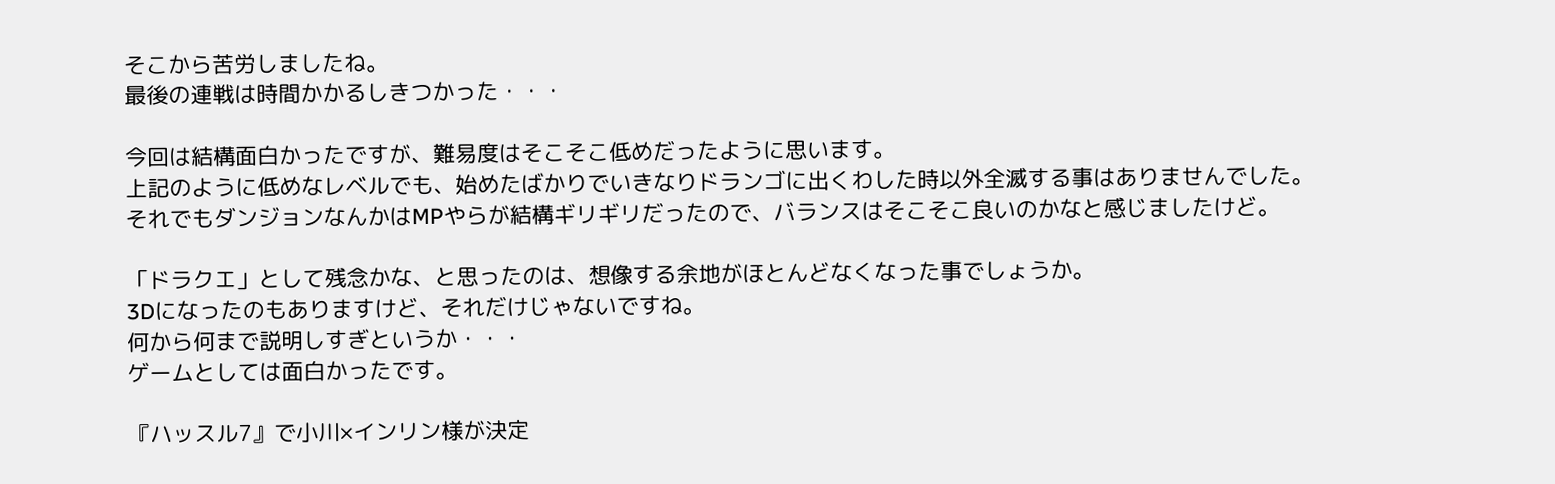そこから苦労しましたね。
最後の連戦は時間かかるしきつかった・・・

今回は結構面白かったですが、難易度はそこそこ低めだったように思います。
上記のように低めなレベルでも、始めたばかりでいきなりドランゴに出くわした時以外全滅する事はありませんでした。
それでもダンジョンなんかはMPやらが結構ギリギリだったので、バランスはそこそこ良いのかなと感じましたけど。

「ドラクエ」として残念かな、と思ったのは、想像する余地がほとんどなくなった事でしょうか。
3Dになったのもありますけど、それだけじゃないですね。
何から何まで説明しすぎというか・・・
ゲームとしては面白かったです。

『ハッスル7』で小川×インリン様が決定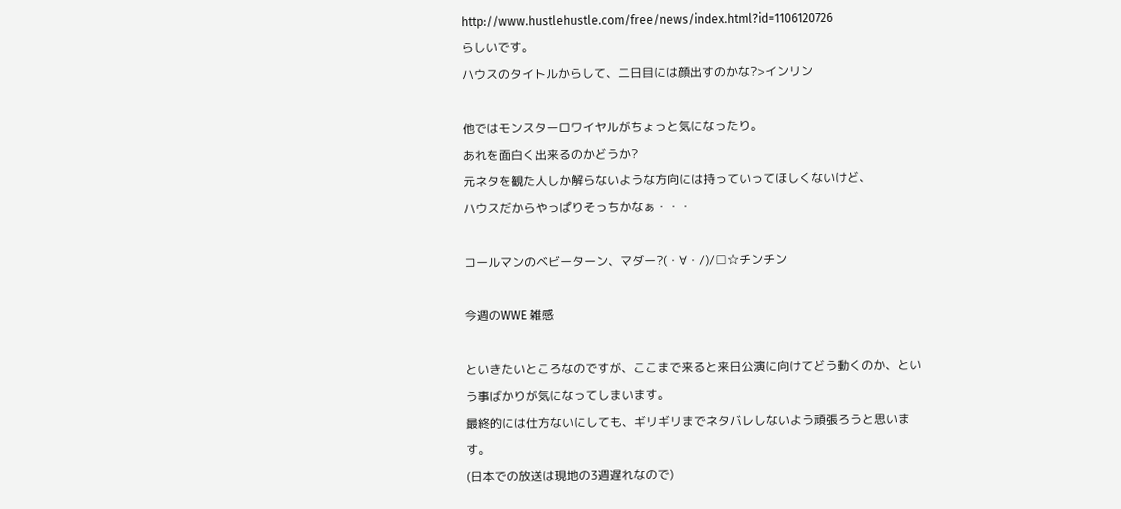http://www.hustlehustle.com/free/news/index.html?id=1106120726
らしいです。
ハウスのタイトルからして、二日目には顔出すのかな?>インリン

他ではモンスターロワイヤルがちょっと気になったり。
あれを面白く出来るのかどうか?
元ネタを観た人しか解らないような方向には持っていってほしくないけど、
ハウスだからやっぱりそっちかなぁ・・・

コールマンのベビーターン、マダー?(・∀・/)/□☆チンチン

今週のWWE 雑感

といきたいところなのですが、ここまで来ると来日公演に向けてどう動くのか、という事ばかりが気になってしまいます。
最終的には仕方ないにしても、ギリギリまでネタバレしないよう頑張ろうと思います。
(日本での放送は現地の3週遅れなので)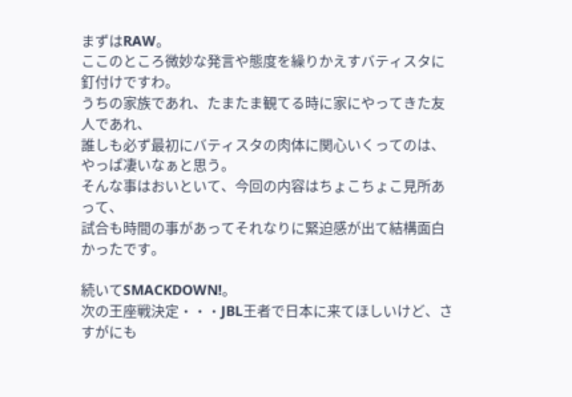まずはRAW。
ここのところ微妙な発言や態度を繰りかえすバティスタに釘付けですわ。
うちの家族であれ、たまたま観てる時に家にやってきた友人であれ、
誰しも必ず最初にバティスタの肉体に関心いくってのは、やっぱ凄いなぁと思う。
そんな事はおいといて、今回の内容はちょこちょこ見所あって、
試合も時間の事があってそれなりに緊迫感が出て結構面白かったです。

続いてSMACKDOWN!。
次の王座戦決定・・・JBL王者で日本に来てほしいけど、さすがにも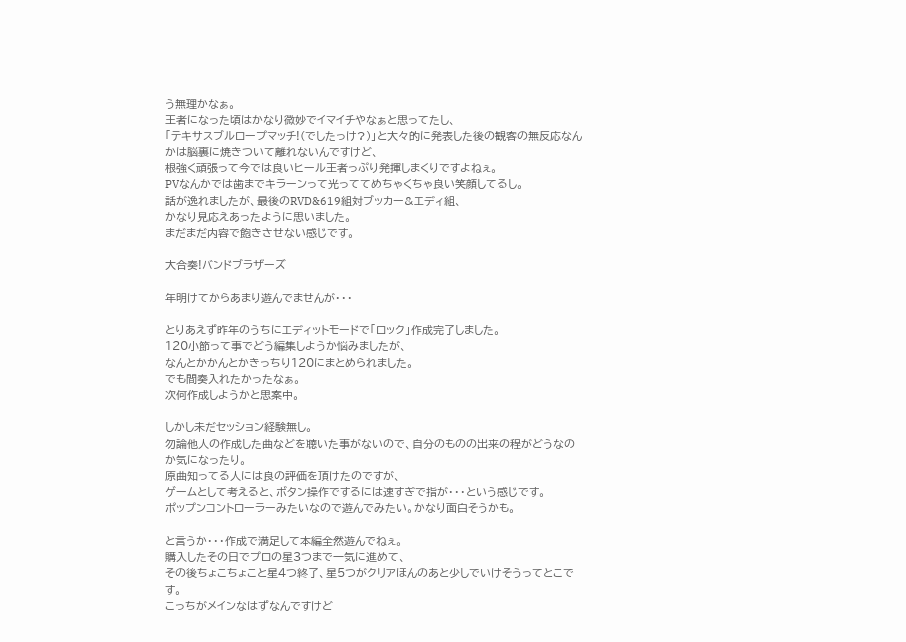う無理かなぁ。
王者になった頃はかなり微妙でイマイチやなぁと思ってたし、
「テキサスブルロープマッチ!(でしたっけ?)」と大々的に発表した後の観客の無反応なんかは脳裏に焼きついて離れないんですけど、
根強く頑張って今では良いヒール王者っぷり発揮しまくりですよねぇ。
PVなんかでは歯までキラーンって光っててめちゃくちゃ良い笑顔してるし。
話が逸れましたが、最後のRVD&619組対ブッカー&エディ組、
かなり見応えあったように思いました。
まだまだ内容で飽きさせない感じです。

大合奏!バンドブラザーズ

年明けてからあまり遊んでませんが・・・

とりあえず昨年のうちにエディットモードで「ロック」作成完了しました。
120小節って事でどう編集しようか悩みましたが、
なんとかかんとかきっちり120にまとめられました。
でも間奏入れたかったなぁ。
次何作成しようかと思案中。

しかし未だセッション経験無し。
勿論他人の作成した曲などを聴いた事がないので、自分のものの出来の程がどうなのか気になったり。
原曲知ってる人には良の評価を頂けたのですが、
ゲームとして考えると、ボタン操作でするには速すぎで指が・・・という感じです。
ポップンコントローラーみたいなので遊んでみたい。かなり面白そうかも。

と言うか・・・作成で満足して本編全然遊んでねぇ。
購入したその日でプロの星3つまで一気に進めて、
その後ちょこちょこと星4つ終了、星5つがクリアほんのあと少しでいけそうってとこです。
こっちがメインなはずなんですけど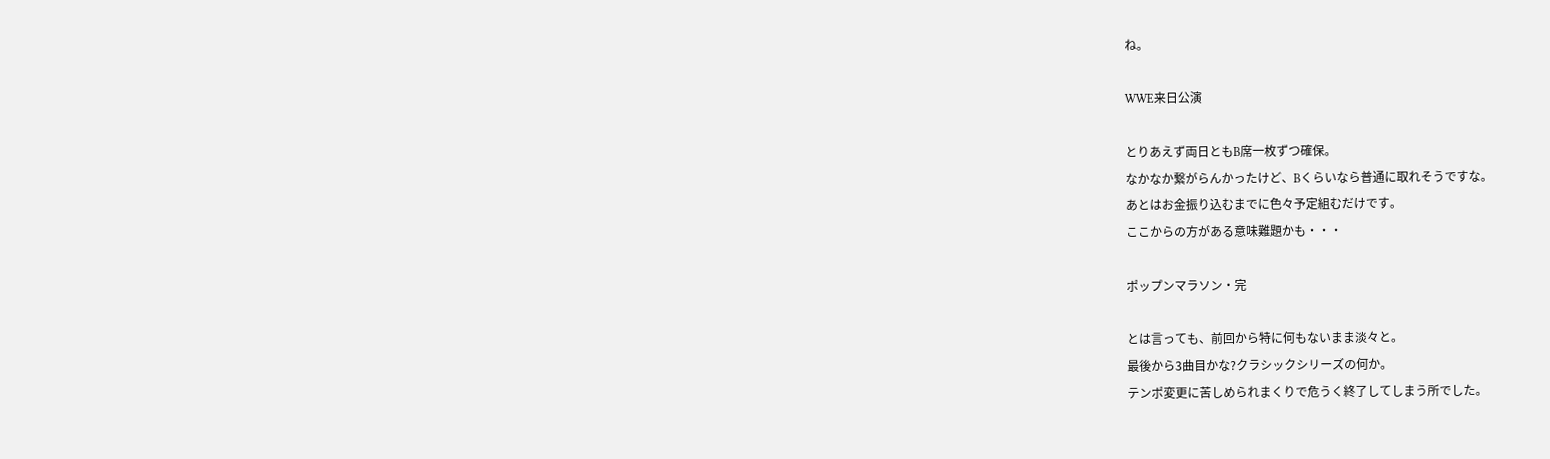ね。

WWE来日公演

とりあえず両日ともB席一枚ずつ確保。
なかなか繋がらんかったけど、Bくらいなら普通に取れそうですな。
あとはお金振り込むまでに色々予定組むだけです。
ここからの方がある意味難題かも・・・

ポップンマラソン・完

とは言っても、前回から特に何もないまま淡々と。
最後から3曲目かな?クラシックシリーズの何か。
テンポ変更に苦しめられまくりで危うく終了してしまう所でした。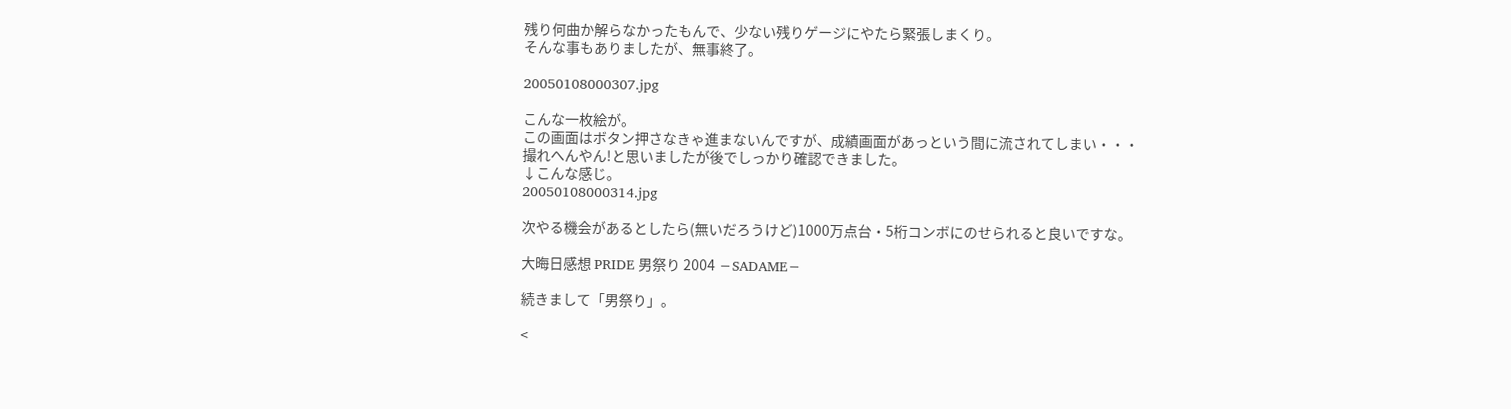残り何曲か解らなかったもんで、少ない残りゲージにやたら緊張しまくり。
そんな事もありましたが、無事終了。

20050108000307.jpg

こんな一枚絵が。
この画面はボタン押さなきゃ進まないんですが、成績画面があっという間に流されてしまい・・・
撮れへんやん!と思いましたが後でしっかり確認できました。
↓こんな感じ。
20050108000314.jpg

次やる機会があるとしたら(無いだろうけど)1000万点台・5桁コンボにのせられると良いですな。

大晦日感想 PRIDE 男祭り 2004 −SADAME−

続きまして「男祭り」。

<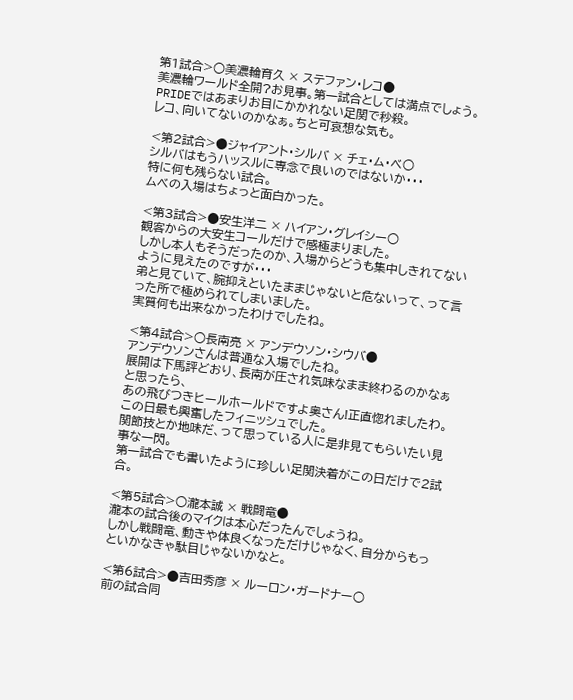第1試合>○美濃輪育久 × ステファン・レコ●
美濃輪ワールド全開?お見事。第一試合としては満点でしょう。
PRIDEではあまりお目にかかれない足関で秒殺。
レコ、向いてないのかなぁ。ちと可哀想な気も。

<第2試合>●ジャイアント・シルバ × チェ・ム・ベ○
シルバはもうハッスルに専念で良いのではないか・・・
特に何も残らない試合。
ムベの入場はちょっと面白かった。

<第3試合>●安生洋二 × ハイアン・グレイシー○
観客からの大安生コールだけで感極まりました。
しかし本人もそうだったのか、入場からどうも集中しきれてないように見えたのですが・・・
弟と見ていて、腕抑えといたままじゃないと危ないって、って言った所で極められてしまいました。
実質何も出来なかったわけでしたね。

<第4試合>○長南亮 × アンデウソン・シウバ●
アンデウソンさんは普通な入場でしたね。
展開は下馬評どおり、長南が圧され気味なまま終わるのかなぁと思ったら、
あの飛びつきヒールホールドですよ奥さん!正直惚れましたわ。
この日最も興奮したフィニッシュでした。
関節技とか地味だ、って思っている人に是非見てもらいたい見事な一閃。
第一試合でも書いたように珍しい足関決着がこの日だけで2試合。

<第5試合>○瀧本誠 × 戦闘竜●
瀧本の試合後のマイクは本心だったんでしょうね。
しかし戦闘竜、動きや体良くなっただけじゃなく、自分からもっといかなきゃ駄目じゃないかなと。

<第6試合>●吉田秀彦 × ルーロン・ガードナー○
前の試合同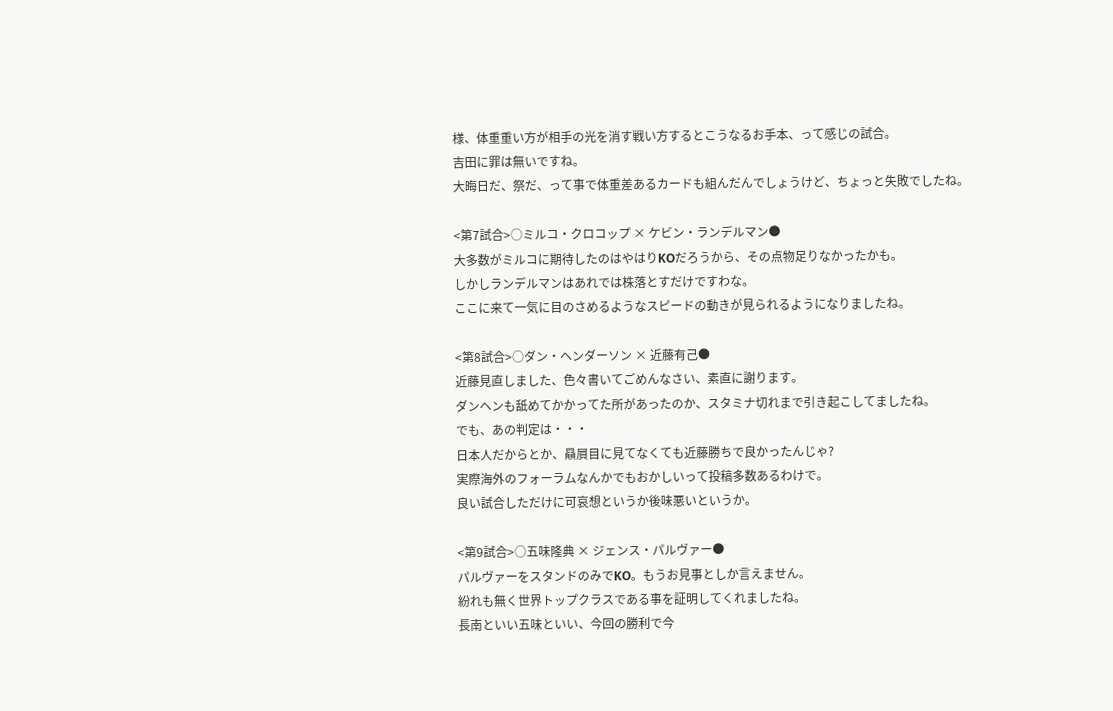様、体重重い方が相手の光を消す戦い方するとこうなるお手本、って感じの試合。
吉田に罪は無いですね。
大晦日だ、祭だ、って事で体重差あるカードも組んだんでしょうけど、ちょっと失敗でしたね。

<第7試合>○ミルコ・クロコップ × ケビン・ランデルマン●
大多数がミルコに期待したのはやはりKOだろうから、その点物足りなかったかも。
しかしランデルマンはあれでは株落とすだけですわな。
ここに来て一気に目のさめるようなスピードの動きが見られるようになりましたね。

<第8試合>○ダン・ヘンダーソン × 近藤有己●
近藤見直しました、色々書いてごめんなさい、素直に謝ります。
ダンヘンも舐めてかかってた所があったのか、スタミナ切れまで引き起こしてましたね。
でも、あの判定は・・・
日本人だからとか、贔屓目に見てなくても近藤勝ちで良かったんじゃ?
実際海外のフォーラムなんかでもおかしいって投稿多数あるわけで。
良い試合しただけに可哀想というか後味悪いというか。

<第9試合>○五味隆典 × ジェンス・パルヴァー●
パルヴァーをスタンドのみでKO。もうお見事としか言えません。
紛れも無く世界トップクラスである事を証明してくれましたね。
長南といい五味といい、今回の勝利で今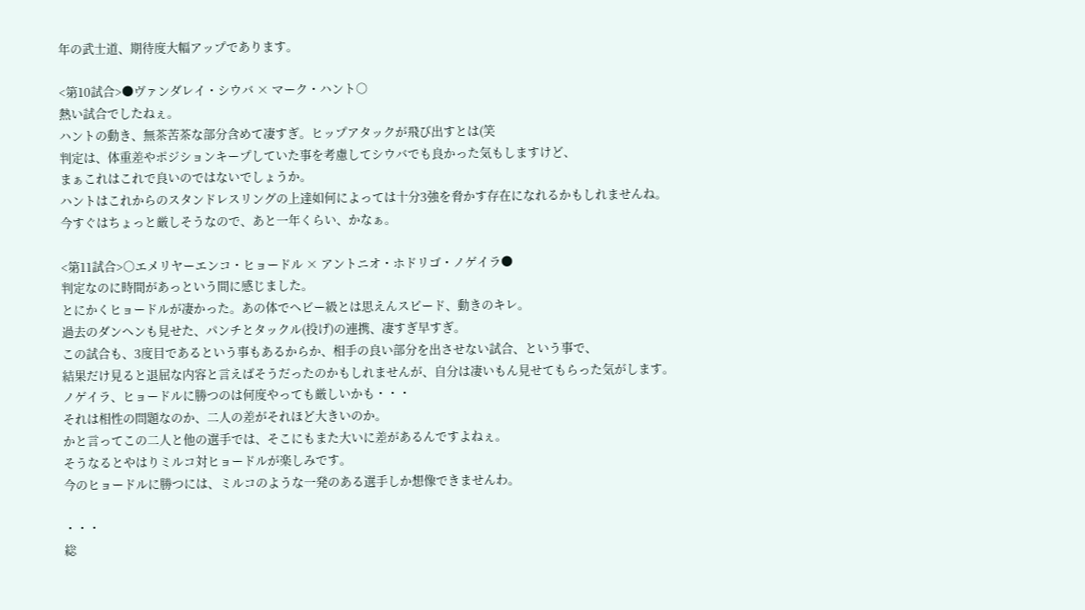年の武士道、期待度大幅アップであります。

<第10試合>●ヴァンダレイ・シウバ × マーク・ハント○
熱い試合でしたねぇ。
ハントの動き、無茶苦茶な部分含めて凄すぎ。ヒップアタックが飛び出すとは(笑
判定は、体重差やポジションキープしていた事を考慮してシウバでも良かった気もしますけど、
まぁこれはこれで良いのではないでしょうか。
ハントはこれからのスタンドレスリングの上達如何によっては十分3強を脅かす存在になれるかもしれませんね。
今すぐはちょっと厳しそうなので、あと一年くらい、かなぁ。

<第11試合>○エメリヤーエンコ・ヒョードル × アントニオ・ホドリゴ・ノゲイラ●
判定なのに時間があっという間に感じました。
とにかくヒョードルが凄かった。あの体でヘビー級とは思えんスピード、動きのキレ。
過去のダンヘンも見せた、パンチとタックル(投げ)の連携、凄すぎ早すぎ。
この試合も、3度目であるという事もあるからか、相手の良い部分を出させない試合、という事で、
結果だけ見ると退屈な内容と言えばそうだったのかもしれませんが、自分は凄いもん見せてもらった気がします。
ノゲイラ、ヒョードルに勝つのは何度やっても厳しいかも・・・
それは相性の問題なのか、二人の差がそれほど大きいのか。
かと言ってこの二人と他の選手では、そこにもまた大いに差があるんですよねぇ。
そうなるとやはりミルコ対ヒョードルが楽しみです。
今のヒョードルに勝つには、ミルコのような一発のある選手しか想像できませんわ。

・・・
総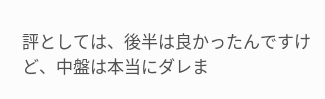評としては、後半は良かったんですけど、中盤は本当にダレま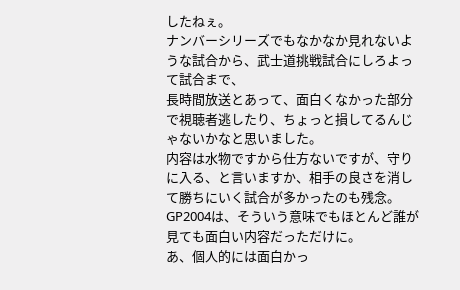したねぇ。
ナンバーシリーズでもなかなか見れないような試合から、武士道挑戦試合にしろよって試合まで、
長時間放送とあって、面白くなかった部分で視聴者逃したり、ちょっと損してるんじゃないかなと思いました。
内容は水物ですから仕方ないですが、守りに入る、と言いますか、相手の良さを消して勝ちにいく試合が多かったのも残念。
GP2004は、そういう意味でもほとんど誰が見ても面白い内容だっただけに。
あ、個人的には面白かっ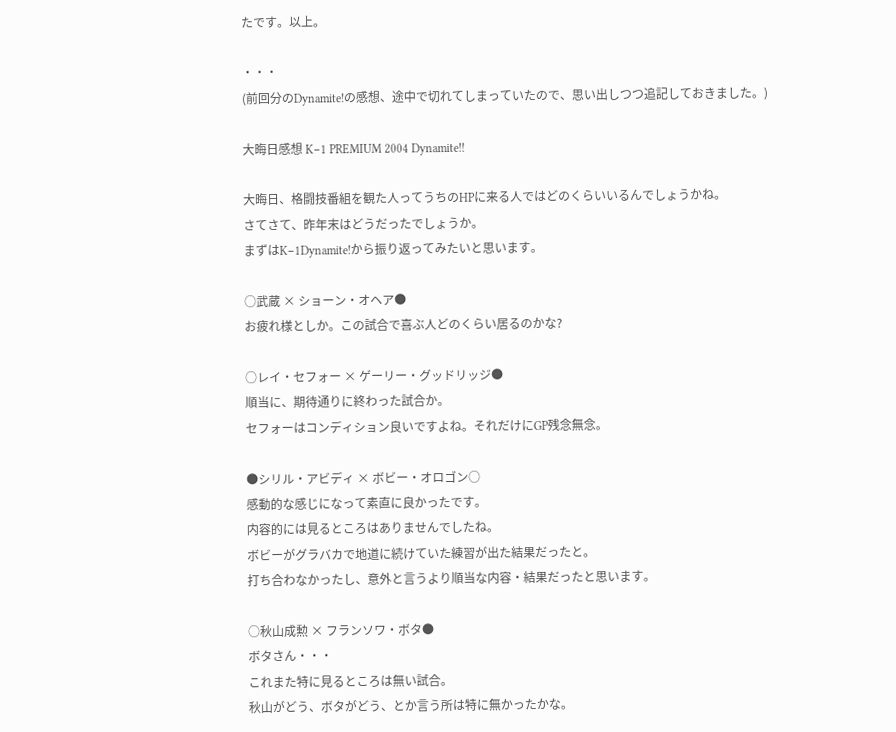たです。以上。

・・・
(前回分のDynamite!の感想、途中で切れてしまっていたので、思い出しつつ追記しておきました。)

大晦日感想 K−1 PREMIUM 2004 Dynamite!!

大晦日、格闘技番組を観た人ってうちのHPに来る人ではどのくらいいるんでしょうかね。
さてさて、昨年末はどうだったでしょうか。
まずはK−1Dynamite!から振り返ってみたいと思います。

○武蔵 × ショーン・オヘア●
お疲れ様としか。この試合で喜ぶ人どのくらい居るのかな?

○レイ・セフォー × ゲーリー・グッドリッジ●
順当に、期待通りに終わった試合か。
セフォーはコンディション良いですよね。それだけにGP残念無念。

●シリル・アビディ × ボビー・オロゴン○
感動的な感じになって素直に良かったです。
内容的には見るところはありませんでしたね。
ボビーがグラバカで地道に続けていた練習が出た結果だったと。
打ち合わなかったし、意外と言うより順当な内容・結果だったと思います。

○秋山成勲 × フランソワ・ボタ●
ボタさん・・・
これまた特に見るところは無い試合。
秋山がどう、ボタがどう、とか言う所は特に無かったかな。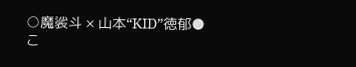○魔裟斗 × 山本“KID”徳郁●
こ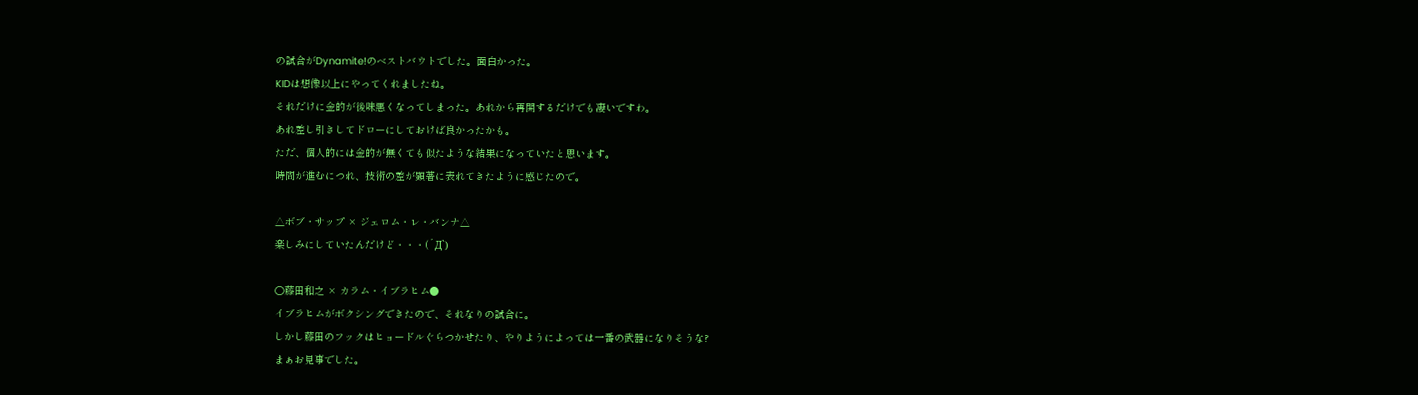の試合がDynamite!のベストバウトでした。面白かった。
KIDは想像以上にやってくれましたね。
それだけに金的が後味悪くなってしまった。あれから再開するだけでも凄いですわ。
あれ差し引きしてドローにしておけば良かったかも。
ただ、個人的には金的が無くても似たような結果になっていたと思います。
時間が進むにつれ、技術の差が顕著に表れてきたように感じたので。

△ボブ・サップ × ジェロム・レ・バンナ△
楽しみにしていたんだけど・・・(´Д`)

○藤田和之 × カラム・イブラヒム●
イブラヒムがボクシングできたので、それなりの試合に。
しかし藤田のフックはヒョードルぐらつかせたり、やりようによっては一番の武器になりそうな?
まぁお見事でした。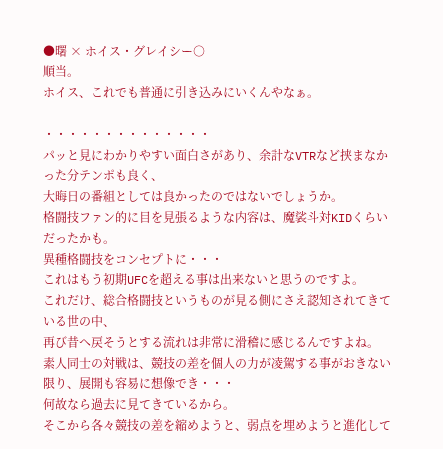●曙 × ホイス・グレイシー○
順当。
ホイス、これでも普通に引き込みにいくんやなぁ。

・・・・・・・・・・・・・・
パッと見にわかりやすい面白さがあり、余計なVTRなど挟まなかった分テンポも良く、
大晦日の番組としては良かったのではないでしょうか。
格闘技ファン的に目を見張るような内容は、魔裟斗対KIDくらいだったかも。
異種格闘技をコンセプトに・・・
これはもう初期UFCを超える事は出来ないと思うのですよ。
これだけ、総合格闘技というものが見る側にさえ認知されてきている世の中、
再び昔へ戻そうとする流れは非常に滑稽に感じるんですよね。
素人同士の対戦は、競技の差を個人の力が凌駕する事がおきない限り、展開も容易に想像でき・・・
何故なら過去に見てきているから。
そこから各々競技の差を縮めようと、弱点を埋めようと進化して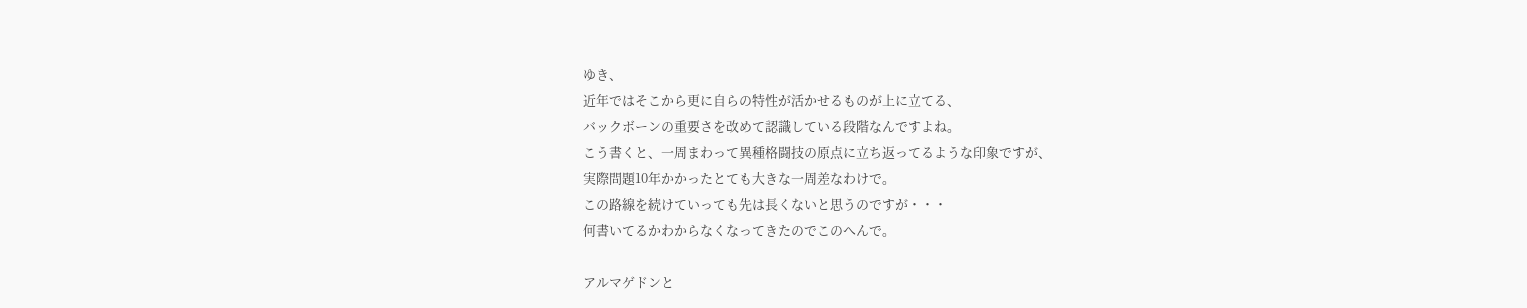ゆき、
近年ではそこから更に自らの特性が活かせるものが上に立てる、
バックボーンの重要さを改めて認識している段階なんですよね。
こう書くと、一周まわって異種格闘技の原点に立ち返ってるような印象ですが、
実際問題10年かかったとても大きな一周差なわけで。
この路線を続けていっても先は長くないと思うのですが・・・
何書いてるかわからなくなってきたのでこのへんで。

アルマゲドンと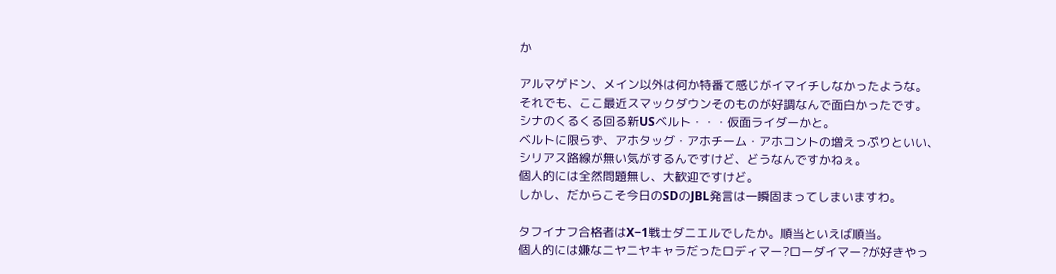か

アルマゲドン、メイン以外は何か特番て感じがイマイチしなかったような。
それでも、ここ最近スマックダウンそのものが好調なんで面白かったです。
シナのくるくる回る新USベルト・・・仮面ライダーかと。
ベルトに限らず、アホタッグ・アホチーム・アホコントの増えっぷりといい、
シリアス路線が無い気がするんですけど、どうなんですかねぇ。
個人的には全然問題無し、大歓迎ですけど。
しかし、だからこそ今日のSDのJBL発言は一瞬固まってしまいますわ。

タフイナフ合格者はX−1戦士ダニエルでしたか。順当といえば順当。
個人的には嫌なニヤニヤキャラだったロディマー?ローダイマー?が好きやっ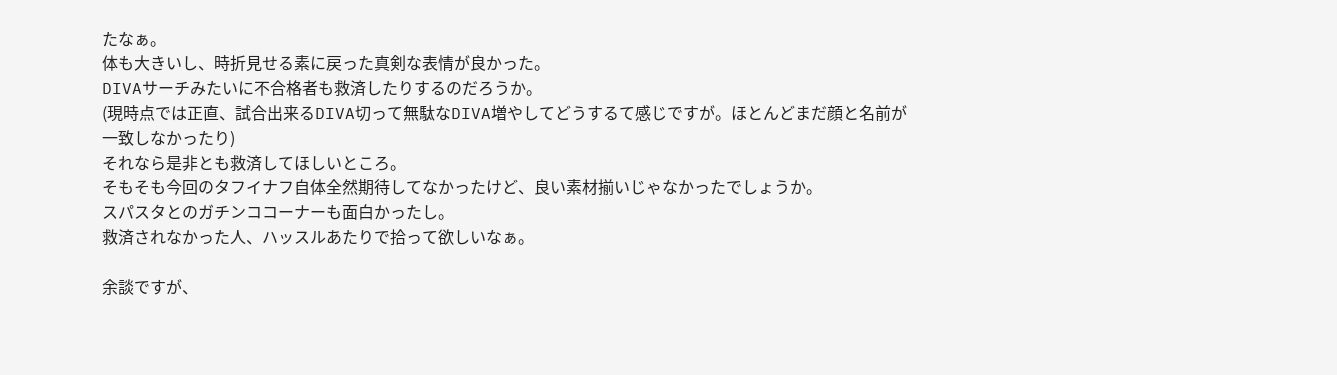たなぁ。
体も大きいし、時折見せる素に戻った真剣な表情が良かった。
DIVAサーチみたいに不合格者も救済したりするのだろうか。
(現時点では正直、試合出来るDIVA切って無駄なDIVA増やしてどうするて感じですが。ほとんどまだ顔と名前が一致しなかったり)
それなら是非とも救済してほしいところ。
そもそも今回のタフイナフ自体全然期待してなかったけど、良い素材揃いじゃなかったでしょうか。
スパスタとのガチンココーナーも面白かったし。
救済されなかった人、ハッスルあたりで拾って欲しいなぁ。

余談ですが、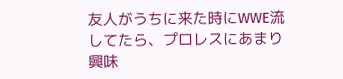友人がうちに来た時にWWE流してたら、プロレスにあまり興味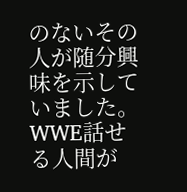のないその人が随分興味を示していました。
WWE話せる人間が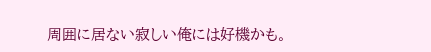周囲に居ない寂しい俺には好機かも。